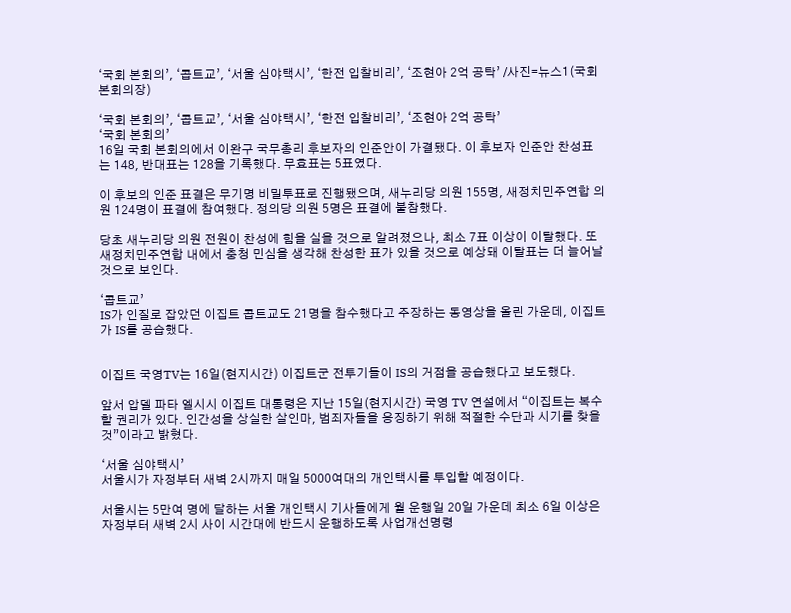‘국회 본회의’, ‘콥트교’, ‘서울 심야택시’, ‘한전 입찰비리’, ‘조현아 2억 공탁’ /사진=뉴스1(국회 본회의장)

‘국회 본회의’, ‘콥트교’, ‘서울 심야택시’, ‘한전 입찰비리’, ‘조현아 2억 공탁’
‘국회 본회의’
16일 국회 본회의에서 이완구 국무총리 후보자의 인준안이 가결됐다. 이 후보자 인준안 찬성표는 148, 반대표는 128을 기록했다. 무효표는 5표였다.

이 후보의 인준 표결은 무기명 비밀투표로 진행됐으며, 새누리당 의원 155명, 새정치민주연합 의원 124명이 표결에 참여했다. 정의당 의원 5명은 표결에 불참했다.

당초 새누리당 의원 전원이 찬성에 힘을 실을 것으로 알려졌으나, 최소 7표 이상이 이탈했다. 또 새정치민주연합 내에서 충청 민심을 생각해 찬성한 표가 있을 것으로 예상돼 이탈표는 더 늘어날 것으로 보인다.

‘콥트교’
IS가 인질로 잡았던 이집트 콥트교도 21명을 참수했다고 주장하는 동영상을 올린 가운데, 이집트가 IS를 공습했다.


이집트 국영TV는 16일(현지시간) 이집트군 전투기들이 IS의 거점을 공습했다고 보도했다.

앞서 압델 파타 엘시시 이집트 대통령은 지난 15일(현지시간) 국영 TV 연설에서 “이집트는 복수할 권리가 있다. 인간성을 상실한 살인마, 범죄자들을 응징하기 위해 적절한 수단과 시기를 찾을 것”이라고 밝혔다.

‘서울 심야택시’
서울시가 자정부터 새벽 2시까지 매일 5000여대의 개인택시를 투입할 예정이다.

서울시는 5만여 명에 달하는 서울 개인택시 기사들에게 월 운행일 20일 가운데 최소 6일 이상은 자정부터 새벽 2시 사이 시간대에 반드시 운행하도록 사업개선명령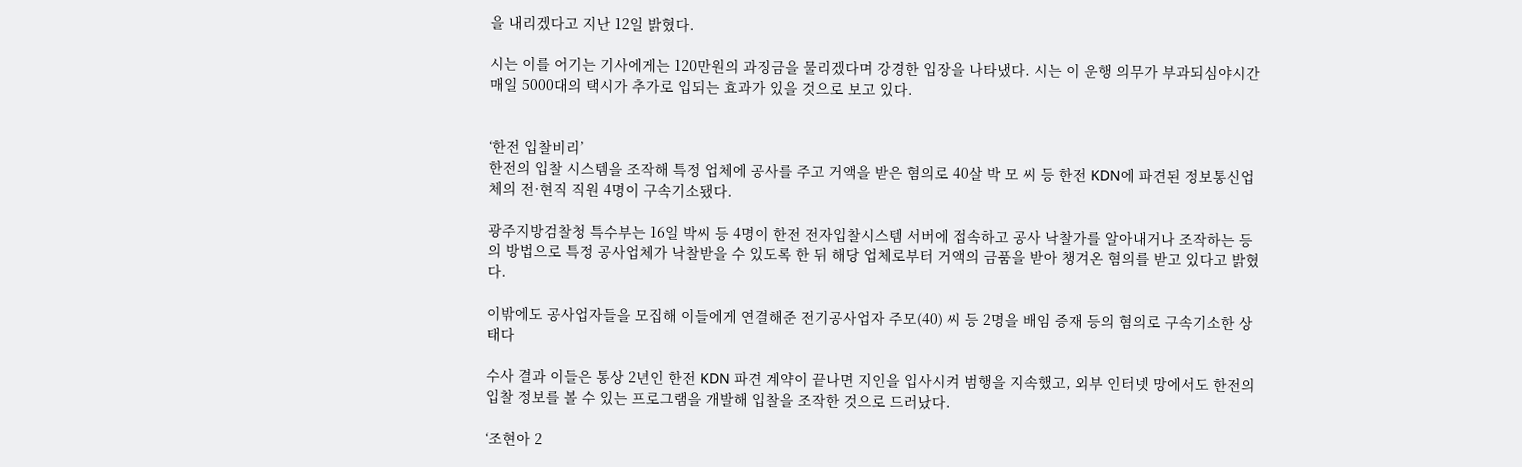을 내리겠다고 지난 12일 밝혔다.

시는 이를 어기는 기사에게는 120만원의 과징금을 물리겠다며 강경한 입장을 나타냈다. 시는 이 운행 의무가 부과되심야시간 매일 5000대의 택시가 추가로 입되는 효과가 있을 것으로 보고 있다.


‘한전 입찰비리’
한전의 입찰 시스템을 조작해 특정 업체에 공사를 주고 거액을 받은 혐의로 40살 박 모 씨 등 한전 KDN에 파견된 정보통신업체의 전·현직 직원 4명이 구속기소됐다.

광주지방검찰청 특수부는 16일 박씨 등 4명이 한전 전자입찰시스템 서버에 접속하고 공사 낙찰가를 알아내거나 조작하는 등의 방법으로 특정 공사업체가 낙찰받을 수 있도록 한 뒤 해당 업체로부터 거액의 금품을 받아 챙겨온 혐의를 받고 있다고 밝혔다.

이밖에도 공사업자들을 모집해 이들에게 연결해준 전기공사업자 주모(40) 씨 등 2명을 배임 증재 등의 혐의로 구속기소한 상태다

수사 결과 이들은 통상 2년인 한전 KDN 파견 계약이 끝나면 지인을 입사시켜 범행을 지속했고, 외부 인터넷 망에서도 한전의 입찰 정보를 볼 수 있는 프로그램을 개발해 입찰을 조작한 것으로 드러났다.

‘조현아 2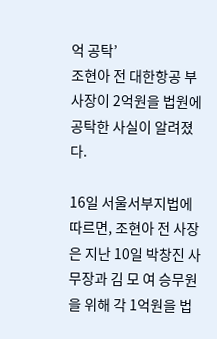억 공탁’
조현아 전 대한항공 부사장이 2억원을 법원에 공탁한 사실이 알려졌다.

16일 서울서부지법에 따르면, 조현아 전 사장은 지난 10일 박창진 사무장과 김 모 여 승무원을 위해 각 1억원을 법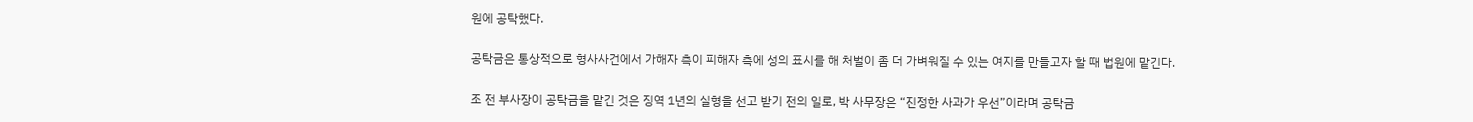원에 공탁했다.

공탁금은 통상적으로 형사사건에서 가해자 측이 피해자 측에 성의 표시를 해 처벌이 좀 더 가벼워질 수 있는 여지를 만들고자 할 때 법원에 맡긴다.

조 전 부사장이 공탁금을 맡긴 것은 징역 1년의 실형을 선고 받기 전의 일로, 박 사무장은 “진정한 사과가 우선”이라며 공탁금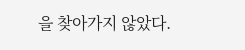을 찾아가지 않았다.